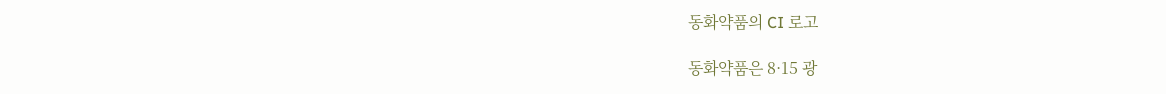동화약품의 CI 로고

동화약품은 8·15 광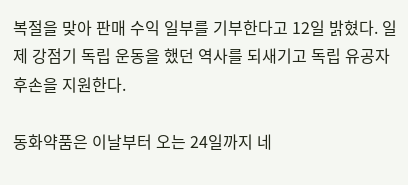복절을 맞아 판매 수익 일부를 기부한다고 12일 밝혔다. 일제 강점기 독립 운동을 했던 역사를 되새기고 독립 유공자 후손을 지원한다.

동화약품은 이날부터 오는 24일까지 네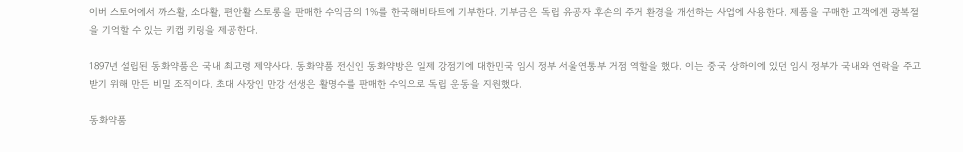이버 스토어에서 까스활, 소다활, 편안활 스토롱을 판매한 수익금의 1%를 한국해비타트에 기부한다. 기부금은 독립 유공자 후손의 주거 환경을 개선하는 사업에 사용한다. 제품을 구매한 고객에겐 광복절을 기억할 수 있는 키캡 키링을 제공한다.

1897년 설립된 동화약품은 국내 최고령 제약사다. 동화약품 전신인 동화약방은 일제 강점기에 대한민국 임시 정부 서울연통부 거점 역할을 했다. 이는 중국 상하이에 있던 임시 정부가 국내와 연락을 주고받기 위해 만든 비밀 조직이다. 초대 사장인 만강 선생은 활명수를 판매한 수익으로 독립 운동을 지원했다.

동화약품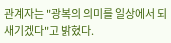관계자는 "광복의 의미를 일상에서 되새기겠다"고 밝혔다.